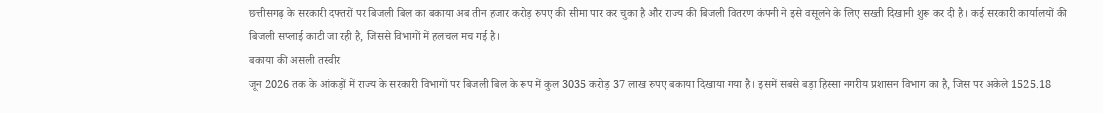छत्तीसगढ़ के सरकारी दफ्तरों पर बिजली बिल का बकाया अब तीन हजार करोड़ रुपए की सीमा पार कर चुका है और राज्य की बिजली वितरण कंपनी ने इसे वसूलने के लिए सख्ती दिखानी शुरू कर दी है। कई सरकारी कार्यालयों की बिजली सप्लाई काटी जा रही है, जिससे विभागों में हलचल मच गई है।
बकाया की असली तस्वीर
जून 2026 तक के आंकड़ों में राज्य के सरकारी विभागों पर बिजली बिल के रूप में कुल 3035 करोड़ 37 लाख रुपए बकाया दिखाया गया है। इसमें सबसे बड़ा हिस्सा नगरीय प्रशासन विभाग का है, जिस पर अकेले 1525.18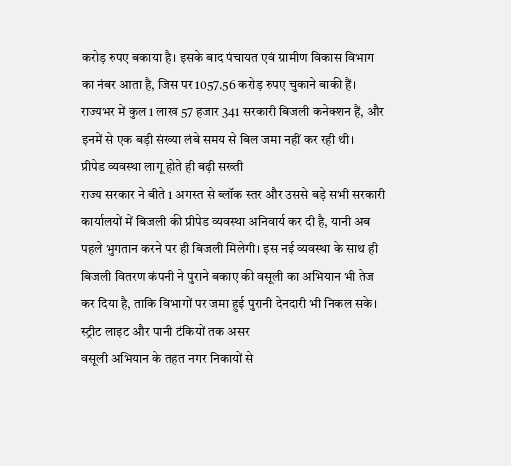करोड़ रुपए बकाया है। इसके बाद पंचायत एवं ग्रामीण विकास विभाग का नंबर आता है, जिस पर 1057.56 करोड़ रुपए चुकाने बाकी हैं। राज्यभर में कुल 1 लाख 57 हजार 341 सरकारी बिजली कनेक्शन हैं, और इनमें से एक बड़ी संख्या लंबे समय से बिल जमा नहीं कर रही थी।
प्रीपेड व्यवस्था लागू होते ही बढ़ी सख्ती
राज्य सरकार ने बीते 1 अगस्त से ब्लॉक स्तर और उससे बड़े सभी सरकारी कार्यालयों में बिजली की प्रीपेड व्यवस्था अनिवार्य कर दी है, यानी अब पहले भुगतान करने पर ही बिजली मिलेगी। इस नई व्यवस्था के साथ ही बिजली वितरण कंपनी ने पुराने बकाए की वसूली का अभियान भी तेज कर दिया है, ताकि विभागों पर जमा हुई पुरानी देनदारी भी निकल सके।
स्ट्रीट लाइट और पानी टंकियों तक असर
वसूली अभियान के तहत नगर निकायों से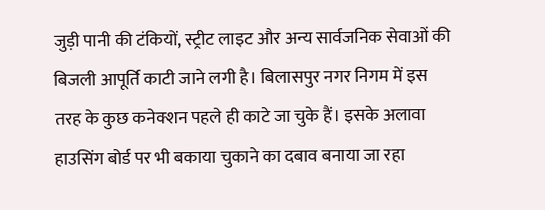जुड़ी पानी की टंकियों, स्ट्रीट लाइट और अन्य सार्वजनिक सेवाओं की बिजली आपूर्ति काटी जाने लगी है। बिलासपुर नगर निगम में इस तरह के कुछ कनेक्शन पहले ही काटे जा चुके हैं। इसके अलावा हाउसिंग बोर्ड पर भी बकाया चुकाने का दबाव बनाया जा रहा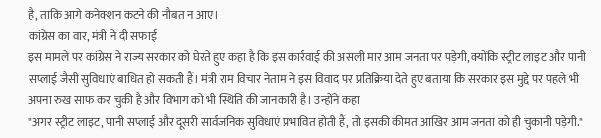है, ताकि आगे कनेक्शन कटने की नौबत न आए।
कांग्रेस का वार, मंत्री ने दी सफाई
इस मामले पर कांग्रेस ने राज्य सरकार को घेरते हुए कहा है कि इस कार्रवाई की असली मार आम जनता पर पड़ेगी, क्योंकि स्ट्रीट लाइट और पानी सप्लाई जैसी सुविधाएं बाधित हो सकती हैं। मंत्री राम विचार नेताम ने इस विवाद पर प्रतिक्रिया देते हुए बताया कि सरकार इस मुद्दे पर पहले भी अपना रुख साफ कर चुकी है और विभाग को भी स्थिति की जानकारी है। उन्होंने कहा
"अगर स्ट्रीट लाइट, पानी सप्लाई और दूसरी सार्वजनिक सुविधाएं प्रभावित होती हैं, तो इसकी कीमत आखिर आम जनता को ही चुकानी पड़ेगी."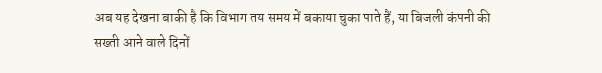अब यह देखना बाकी है कि विभाग तय समय में बकाया चुका पाते हैं, या बिजली कंपनी की सख्ती आने वाले दिनों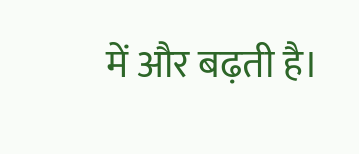में और बढ़ती है।